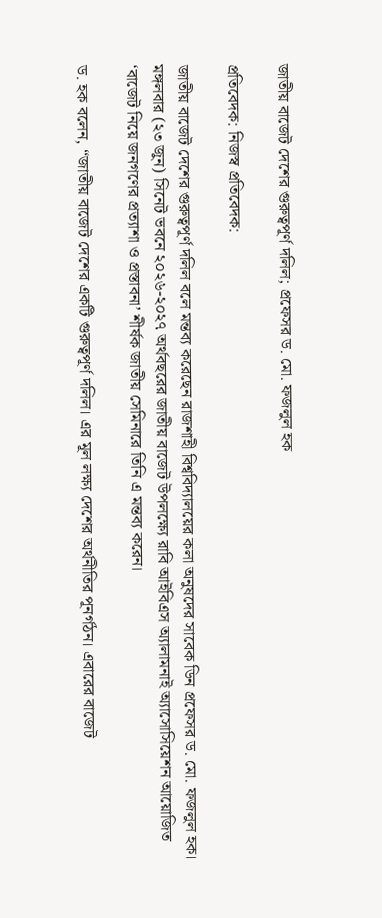জাতীয় বাজেট দেশের গুরুত্বপূর্ণ দলিল; প্রফেসর ড. মো. ফজলুল হক

প্রতিবেদক: নিজস্ব প্রতিবেদক:

জাতীয় বাজেট দেশের গুরুত্বপূর্ণ দলিল বলে মন্তব্য করেছেন রাজশাহী বিশ্ববিদ্যালয়ের কলা অনুষদের সাবেক ডিন প্রফেসর ড. মো. ফজলুল হক। মঙ্গলবার (২৩ জুন) সিনেট ভবনে ২০২৬-২০২৭ অর্থবছরের জাতীয় বাজেট উপলক্ষ্যে রাবি আইবিএস অ্যালামনাই অ্যাসোসিয়েশন আয়োজিত ‘বাজেট নিয়ে জনগণের প্রত্যাশা ও প্রস্তাবনা’ শীর্ষক জাতীয় সেমিনারে তিনি এ মন্তব্য করেন।

ড. হক বলেন, “জাতীয় বাজেট দেশের একটি গুরুত্বপূর্ণ দলিল। এর মূল লক্ষ্য দেশের অর্থনীতির পূনর্গঠন। এবারের বাজেট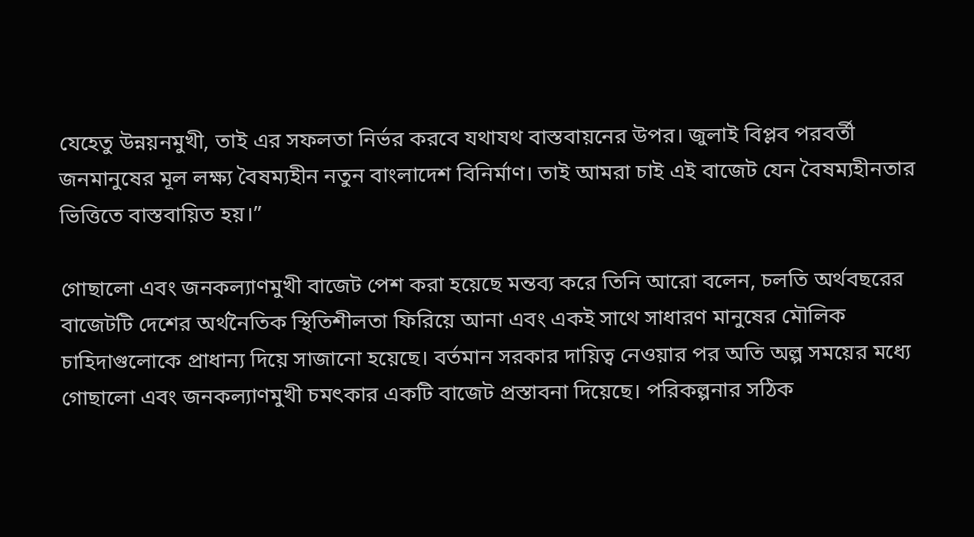যেহেতু উন্নয়নমুখী, তাই এর সফলতা নির্ভর করবে যথাযথ বাস্তবায়নের উপর। জুলাই বিপ্লব পরবর্তী জনমানুষের মূল লক্ষ্য বৈষম্যহীন নতুন বাংলাদেশ বিনির্মাণ। তাই আমরা চাই এই বাজেট যেন বৈষম্যহীনতার ভিত্তিতে বাস্তবায়িত হয়।”

গোছালো এবং জনকল্যাণমুখী বাজেট পেশ করা হয়েছে মন্তব্য করে তিনি আরো বলেন, চলতি অর্থবছরের বাজেটটি দেশের অর্থনৈতিক স্থিতিশীলতা ফিরিয়ে আনা এবং একই সাথে সাধারণ মানুষের মৌলিক চাহিদাগুলোকে প্রাধান্য দিয়ে সাজানো হয়েছে। বর্তমান সরকার দায়িত্ব নেওয়ার পর অতি অল্প সময়ের মধ্যে গোছালো এবং জনকল্যাণমুখী চমৎকার একটি বাজেট প্রস্তাবনা দিয়েছে। পরিকল্পনার সঠিক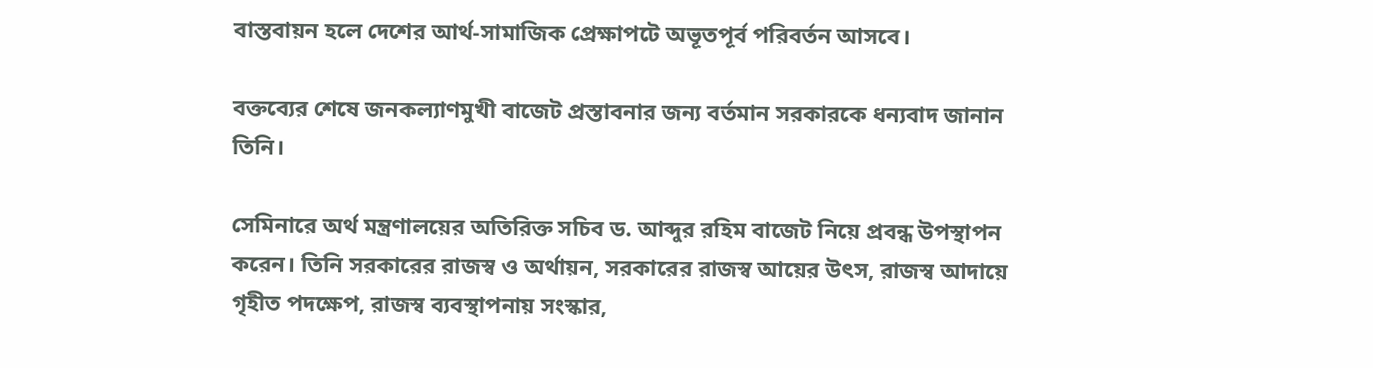বাস্তবায়ন হলে দেশের আর্থ-সামাজিক প্রেক্ষাপটে অভূতপূর্ব পরিবর্তন আসবে।

বক্তব্যের শেষে জনকল্যাণমুখী বাজেট প্রস্তাবনার জন্য বর্তমান সরকারকে ধন্যবাদ জানান তিনি।

সেমিনারে অর্থ মন্ত্রণালয়ের অতিরিক্ত সচিব ড. আব্দুর রহিম বাজেট নিয়ে প্রবন্ধ উপস্থাপন করেন। তিনি সরকারের রাজস্ব ও অর্থায়ন, সরকারের রাজস্ব আয়ের উৎস, রাজস্ব আদায়ে গৃহীত পদক্ষেপ, রাজস্ব ব্যবস্থাপনায় সংস্কার,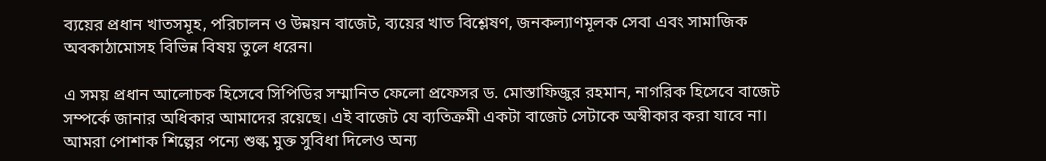ব্যয়ের প্রধান খাতসমূহ, পরিচালন ও উন্নয়ন বাজেট, ব্যয়ের খাত বিশ্লেষণ, জনকল্যাণমূলক সেবা এবং সামাজিক অবকাঠামোসহ বিভিন্ন বিষয় তুলে ধরেন।

এ সময় প্রধান আলোচক হিসেবে সিপিডির সম্মানিত ফেলো প্রফেসর ড. মোস্তাফিজুর রহমান, নাগরিক হিসেবে বাজেট সম্পর্কে জানার অধিকার আমাদের রয়েছে। এই বাজেট যে ব্যতিক্রমী একটা বাজেট সেটাকে অস্বীকার করা যাবে না। আমরা পোশাক শিল্পের পন্যে শুল্ক মুক্ত সুবিধা দিলেও অন্য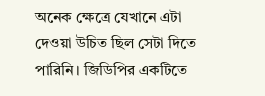অনেক ক্ষেত্রে যেখানে এটা দেওয়া উচিত ছিল সেটা দিতে পারিনি। জিডিপির একটিতে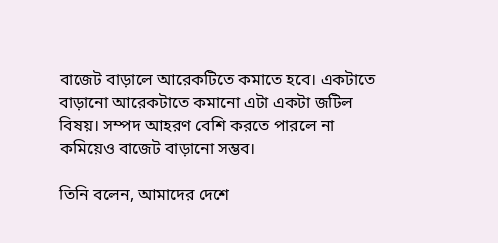বাজেট বাড়ালে আরেকটিতে কমাতে হবে। একটাতে বাড়ানো আরেকটাতে কমানো এটা একটা জটিল বিষয়। সম্পদ আহরণ বেশি করতে পারলে না কমিয়েও বাজেট বাড়ানো সম্ভব।

তিনি বলেন, আমাদের দেশে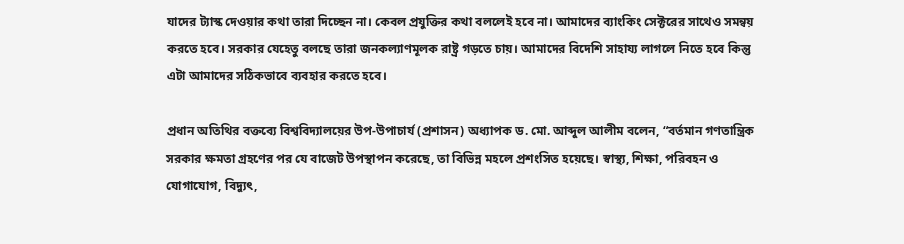যাদের ট্যাস্ক দেওয়ার কথা তারা দিচ্ছেন না। কেবল প্রযুক্তির কথা বললেই হবে না। আমাদের ব্যাংকিং সেক্টরের সাথেও সমন্বয় করতে হবে। সরকার যেহেতু বলছে তারা জনকল্যাণমূলক রাষ্ট্র গড়তে চায়। আমাদের বিদেশি সাহায্য লাগলে নিতে হবে কিন্তু এটা আমাদের সঠিকভাবে ব্যবহার করতে হবে।

প্রধান অতিথির বক্তব্যে বিশ্ববিদ্যালয়ের উপ-উপাচার্য (প্রশাসন) অধ্যাপক ড. মো. আব্দুল আলীম বলেন, “বর্তমান গণতান্ত্রিক সরকার ক্ষমতা গ্রহণের পর যে বাজেট উপস্থাপন করেছে, তা বিভিন্ন মহলে প্রশংসিত হয়েছে। স্বাস্থ্য, শিক্ষা, পরিবহন ও যোগাযোগ, বিদ্যুৎ,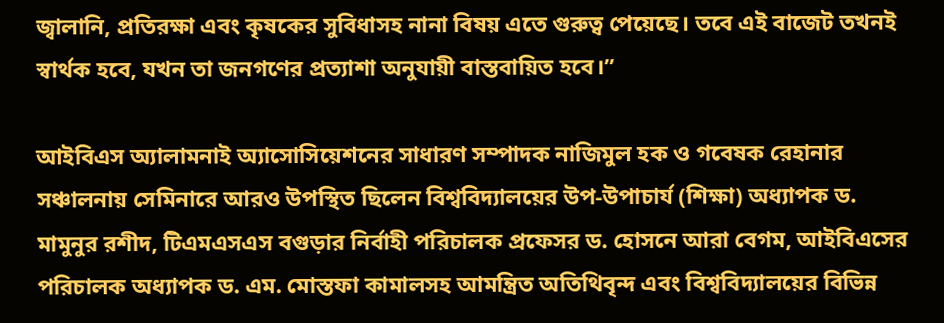জ্বালানি, প্রতিরক্ষা এবং কৃষকের সুবিধাসহ নানা বিষয় এতে গুরুত্ব পেয়েছে। তবে এই বাজেট তখনই স্বার্থক হবে, যখন তা জনগণের প্রত্যাশা অনুযায়ী বাস্তবায়িত হবে।”

আইবিএস অ্যালামনাই অ্যাসোসিয়েশনের সাধারণ সম্পাদক নাজিমুল হক ও গবেষক রেহানার সঞ্চালনায় সেমিনারে আরও উপস্থিত ছিলেন বিশ্ববিদ্যালয়ের উপ-উপাচার্য (শিক্ষা) অধ্যাপক ড. মামুনুর রশীদ, টিএমএসএস বগুড়ার নির্বাহী পরিচালক প্রফেসর ড. হোসনে আরা বেগম, আইবিএসের পরিচালক অধ্যাপক ড. এম. মোস্তফা কামালসহ আমন্ত্রিত অতিথিবৃন্দ এবং বিশ্ববিদ্যালয়ের বিভিন্ন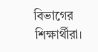বিভাগের শিক্ষার্থীরা।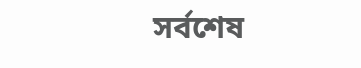সর্বশেষ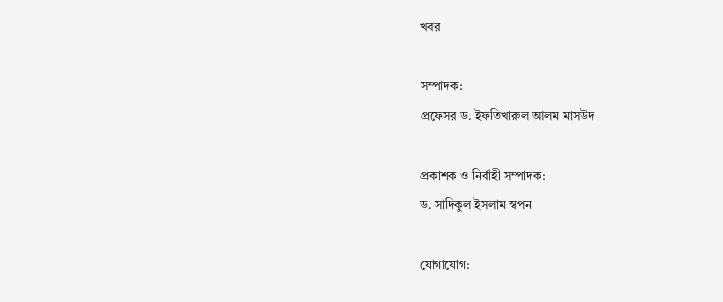খবর

সম্পাদক:
প্রফেসর ড. ইফতিখারুল আলম মাসউদ

প্রকাশক ও নির্বাহী সম্পাদক:
ড. সাদিকুল ইসলাম স্বপন

যোগাযোগ: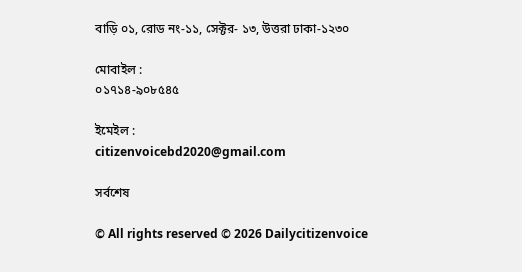বাড়ি ০১, রোড নং-১১, সেক্টর- ১৩, উত্তরা ঢাকা-১২৩০

মোবাইল :
০১৭১৪-৯০৮৫৪৫

ইমেইল :
citizenvoicebd2020@gmail.com

সর্বশেষ

© All rights reserved © 2026 Dailycitizenvoice